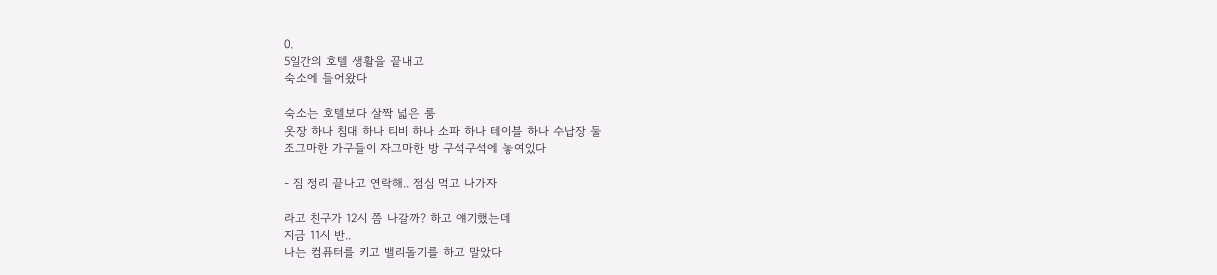0.
5일간의 호텔 생활을 끝내고
숙소에 들어왔다

숙소는 호텔보다 살짝 넓은 룸
옷장 하나 침대 하나 티비 하나 소파 하나 테이블 하나 수납장 둘
조그마한 가구들이 자그마한 방 구석구석에 놓여있다

- 짐 정리 끝나고 연락해.. 점심 먹고 나가자

라고 친구가 12시 쯤 나갈까? 하고 얘기했는데
지금 11시 반..
나는 컴퓨터를 키고 밸리돌기를 하고 말았다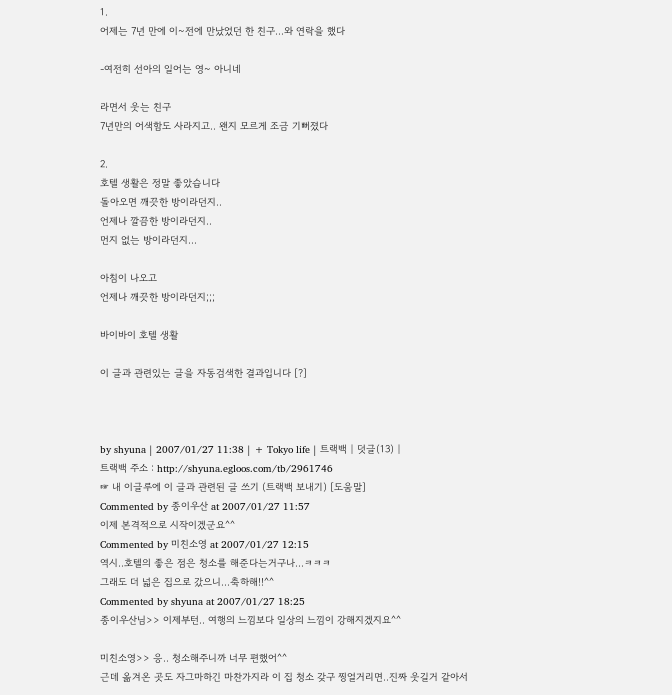1.
어제는 7년 만에 이~전에 만났었던 한 친구...와 연락을 했다

-여전히 선아의 일어는 영~ 아니네

라면서 웃는 친구
7년만의 어색함도 사라지고.. 왠지 모르게 조금 기뻐졌다

2.
호텔 생활은 정말 좋았습니다
돌아오면 깨끗한 방이라던지..
언제나 깔끔한 방이라던지..
먼지 없는 방이라던지...

아침이 나오고
언제나 깨끗한 방이라던지;;;

바이바이 호텔 생활

이 글과 관련있는 글을 자동검색한 결과입니다 [?]



by shyuna | 2007/01/27 11:38 | + Tokyo life | 트랙백 | 덧글(13) |
트랙백 주소 : http://shyuna.egloos.com/tb/2961746
☞ 내 이글루에 이 글과 관련된 글 쓰기 (트랙백 보내기) [도움말]
Commented by 종이우산 at 2007/01/27 11:57
이제 본격적으로 시작이겠군요^^
Commented by 미친소영 at 2007/01/27 12:15
역시..호텔의 좋은 점은 청소를 해준다는거구나...ㅋㅋㅋ
그래도 더 넓은 집으로 갔으니...축하해!!^^
Commented by shyuna at 2007/01/27 18:25
종이우산님>> 이제부턴.. 여행의 느낌보다 일상의 느낌이 강해지겠지요^^

미친소영>> 응.. 청소해주니까 너무 편했어^^
근데 옮겨온 곳도 자그마하긴 마찬가지라 이 집 청소 갖구 찡얼거리면..진짜 웃길거 같아서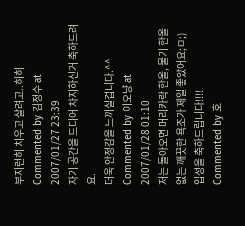부지런히 치우고 살려고..히히
Commented by 김정수 at 2007/01/27 23:39
자기 공간을 드디어 차지하신거 축하드려요.
더욱 안정감을 느끼실겁니다.^^
Commented by 이오냥 at 2007/01/28 01:10
저는 돌아오면 머리카락 한올, 물기 한올 없는 깨끗한 욕조가 제일 좋았어요;ㅁ;)
입성을 축하드립니다!!!!
Commented by 호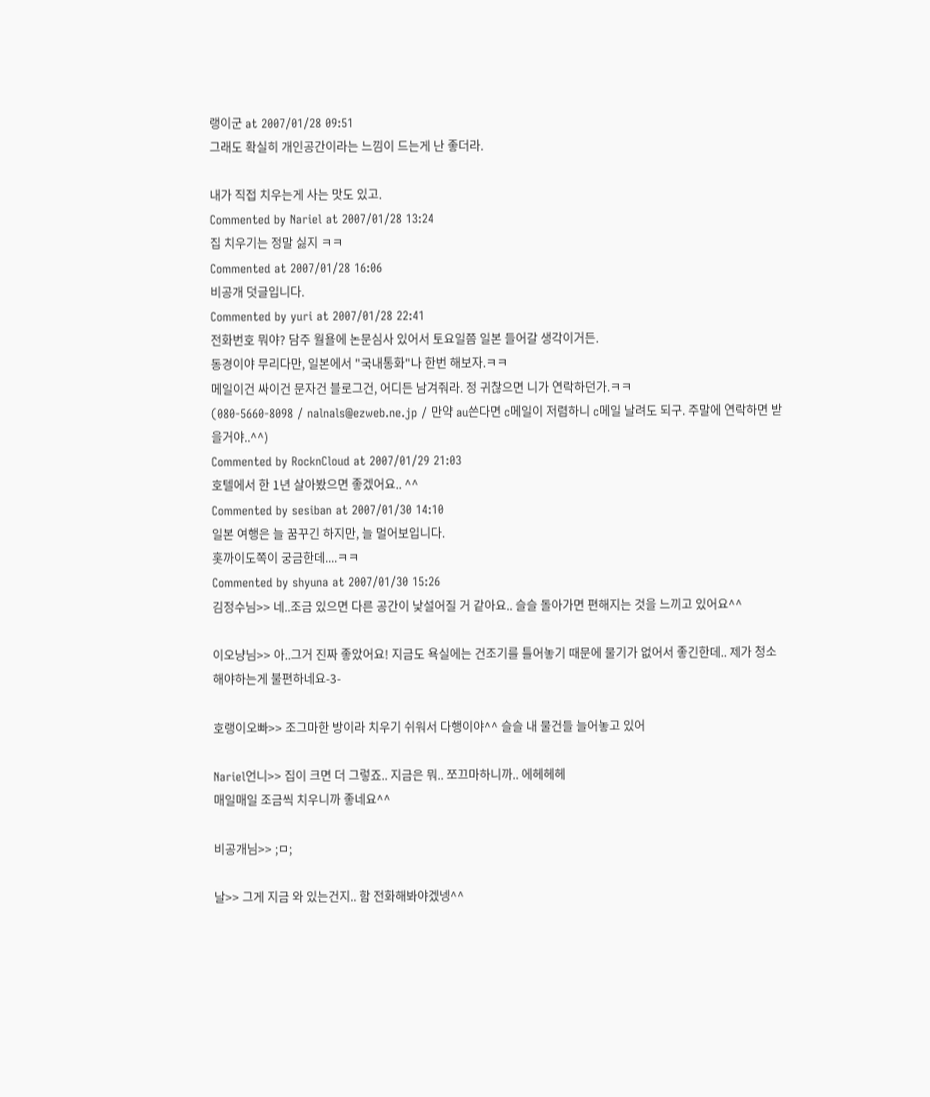랭이군 at 2007/01/28 09:51
그래도 확실히 개인공간이라는 느낌이 드는게 난 좋더라.

내가 직접 치우는게 사는 맛도 있고.
Commented by Nariel at 2007/01/28 13:24
집 치우기는 정말 싫지 ㅋㅋ
Commented at 2007/01/28 16:06
비공개 덧글입니다.
Commented by yuri at 2007/01/28 22:41
전화번호 뭐야? 담주 월욜에 논문심사 있어서 토요일쯤 일본 들어갈 생각이거든.
동경이야 무리다만, 일본에서 "국내통화"나 한번 해보자.ㅋㅋ
메일이건 싸이건 문자건 블로그건, 어디든 남겨줘라. 정 귀찮으면 니가 연락하던가.ㅋㅋ
(080-5660-8098 / nalnals@ezweb.ne.jp / 만약 au쓴다면 c메일이 저렴하니 c메일 날려도 되구. 주말에 연락하면 받을거야..^^)
Commented by RocknCloud at 2007/01/29 21:03
호텔에서 한 1년 살아봤으면 좋겠어요.. ^^
Commented by sesiban at 2007/01/30 14:10
일본 여행은 늘 꿈꾸긴 하지만, 늘 멀어보입니다.
홋까이도쪽이 궁금한데....ㅋㅋ
Commented by shyuna at 2007/01/30 15:26
김정수님>> 네..조금 있으면 다른 공간이 낯설어질 거 같아요.. 슬슬 돌아가면 편해지는 것을 느끼고 있어요^^

이오냥님>> 아..그거 진짜 좋았어요! 지금도 욕실에는 건조기를 틀어놓기 때문에 물기가 없어서 좋긴한데.. 제가 청소해야하는게 불편하네요-3-

호랭이오빠>> 조그마한 방이라 치우기 쉬워서 다행이야^^ 슬슬 내 물건들 늘어놓고 있어

Nariel언니>> 집이 크면 더 그렇죠.. 지금은 뭐.. 쪼끄마하니까.. 에헤헤헤
매일매일 조금씩 치우니까 좋네요^^

비공개님>> ;ㅁ;

날>> 그게 지금 와 있는건지.. 함 전화해봐야겠넹^^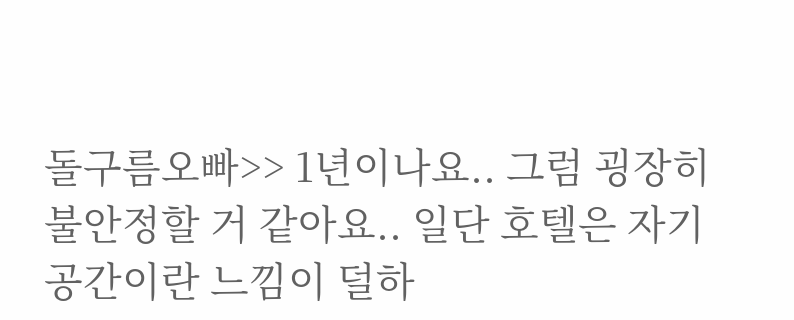돌구름오빠>> 1년이나요.. 그럼 굉장히 불안정할 거 같아요.. 일단 호텔은 자기 공간이란 느낌이 덜하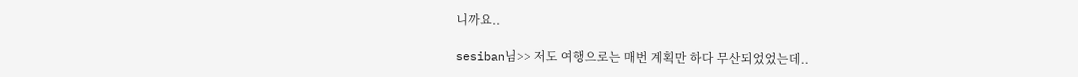니까요..

sesiban님>> 저도 여행으로는 매번 계획만 하다 무산되었었는데..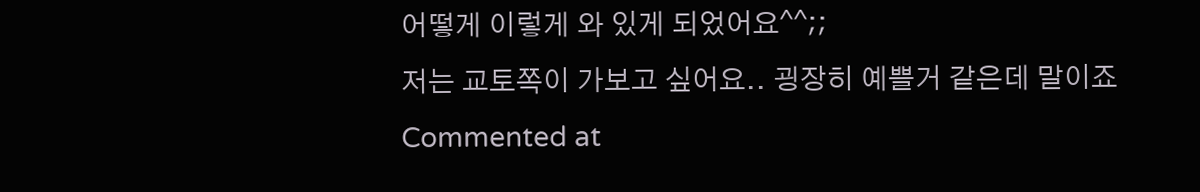어떻게 이렇게 와 있게 되었어요^^;;
저는 교토쪽이 가보고 싶어요.. 굉장히 예쁠거 같은데 말이죠
Commented at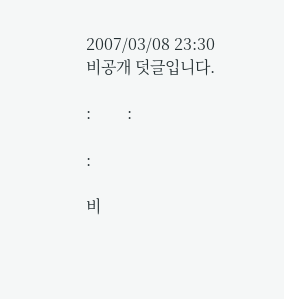2007/03/08 23:30
비공개 덧글입니다.

:         :

:

비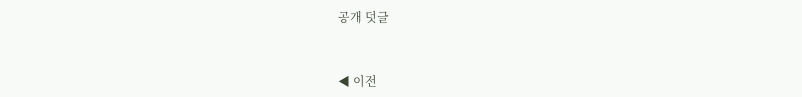공개 덧글



◀ 이전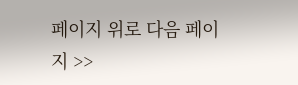페이지 위로 다음 페이지 >>